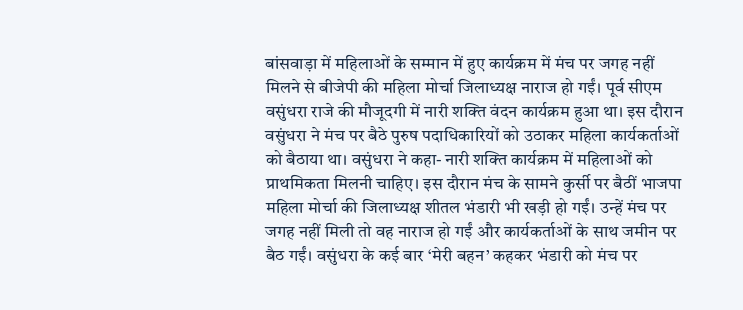बांसवाड़ा में महिलाओं के सम्मान में हुए कार्यक्रम में मंच पर जगह नहीं मिलने से बीजेपी की महिला मोर्चा जिलाध्यक्ष नाराज हो गईं। पूर्व सीएम वसुंधरा राजे की मौजूदगी में नारी शक्ति वंदन कार्यक्रम हुआ था। इस दौरान वसुंधरा ने मंच पर बैठे पुरुष पदाधिकारियों को उठाकर महिला कार्यकर्ताओं को बैठाया था। वसुंधरा ने कहा- नारी शक्ति कार्यक्रम में महिलाओं को प्राथमिकता मिलनी चाहिए। इस दौरान मंच के सामने कुर्सी पर बैठीं भाजपा महिला मोर्चा की जिलाध्यक्ष शीतल भंडारी भी खड़ी हो गईं। उन्हें मंच पर जगह नहीं मिली तो वह नाराज हो गईं और कार्यकर्ताओं के साथ जमीन पर बैठ गईं। वसुंधरा के कई बार ‘मेरी बहन’ कहकर भंडारी को मंच पर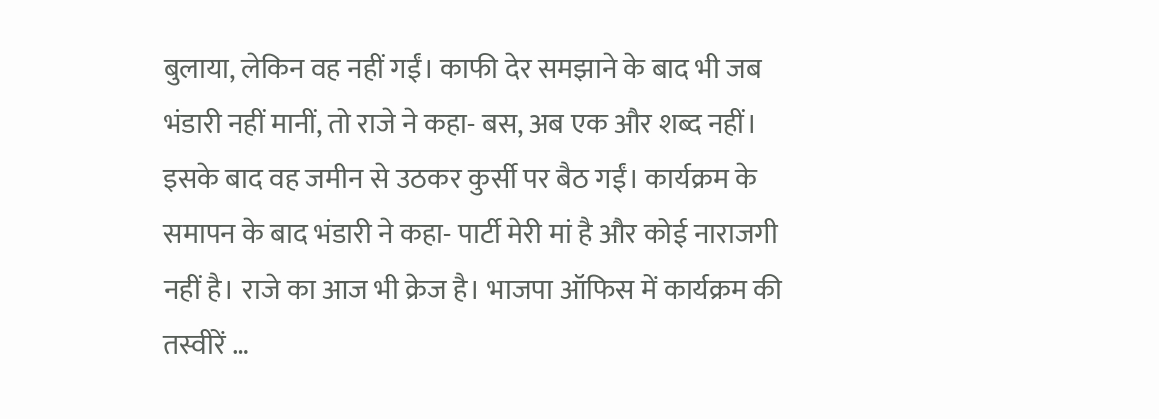बुलाया, लेकिन वह नहीं गईं। काफी देर समझाने के बाद भी जब भंडारी नहीं मानीं, तो राजे ने कहा- बस, अब एक और शब्द नहीं। इसके बाद वह जमीन से उठकर कुर्सी पर बैठ गईं। कार्यक्रम के समापन के बाद भंडारी ने कहा- पार्टी मेरी मां है और कोई नाराजगी नहीं है। राजे का आज भी क्रेज है। भाजपा ऑफिस में कार्यक्रम की तस्वीरें …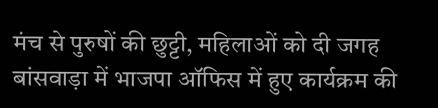मंच से पुरुषों की छुट्टी, महिलाओं को दी जगह
बांसवाड़ा में भाजपा ऑफिस में हुए कार्यक्रम की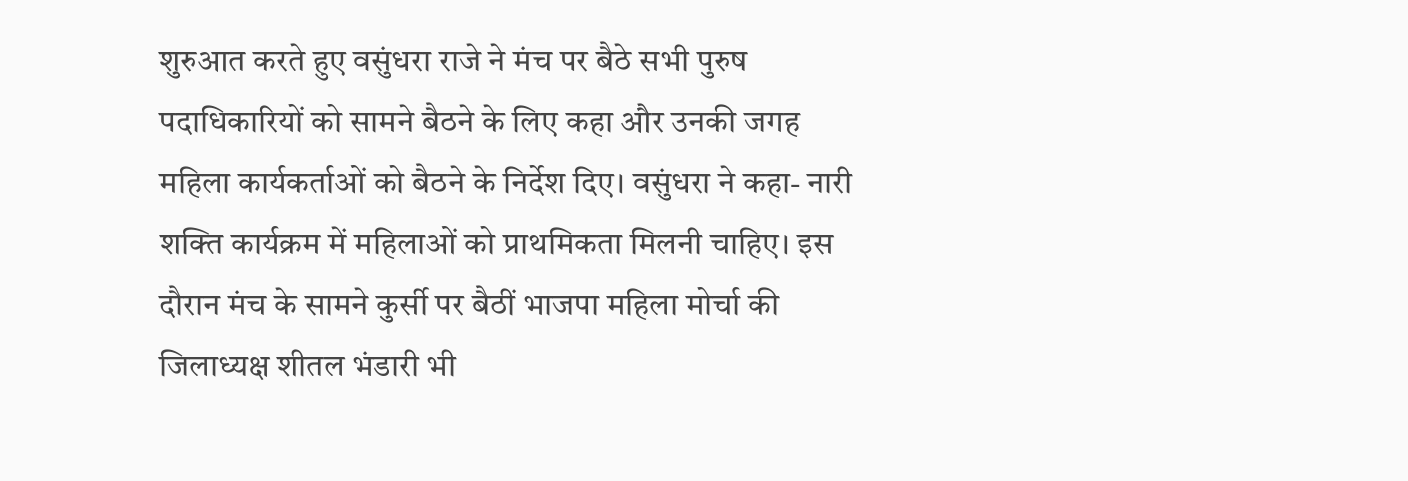शुरुआत करते हुए वसुंधरा राजे ने मंच पर बैठे सभी पुरुष पदाधिकारियों को सामने बैठने के लिए कहा और उनकी जगह महिला कार्यकर्ताओं को बैठने के निर्देश दिए। वसुंधरा ने कहा- नारी शक्ति कार्यक्रम में महिलाओं को प्राथमिकता मिलनी चाहिए। इस दौरान मंच के सामने कुर्सी पर बैठीं भाजपा महिला मोर्चा की जिलाध्यक्ष शीतल भंडारी भी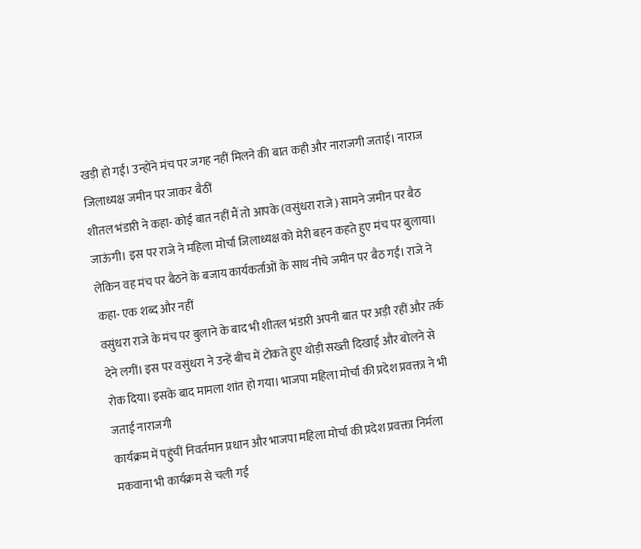खड़ी हो गईं। उन्होंने मंच पर जगह नहीं मिलने की बात कही और नाराजगी जताई। नाराज जिलाध्यक्ष जमीन पर जाकर बैठीं
शीतल भंडारी ने कहा- कोई बात नहीं मैं तो आपके (वसुंधरा राजे) सामने जमीन पर बैठ जाऊंगी। इस पर राजे ने महिला मोर्चा जिलाध्यक्ष को मेरी बहन कहते हुए मंच पर बुलाया। लेकिन वह मंच पर बैठने के बजाय कार्यकर्ताओं के साथ नीचे जमीन पर बैठ गईं। राजे ने कहा- एक शब्द और नहीं
वसुंधरा राजे के मंच पर बुलाने के बाद भी शीतल भंडारी अपनी बात पर अड़ी रहीं और तर्क देने लगीं। इस पर वसुंधरा ने उन्हें बीच में टोकते हुए थोड़ी सख्ती दिखाई और बोलने से रोक दिया। इसके बाद मामला शांत हो गया। भाजपा महिला मोर्चा की प्रदेश प्रवक्ता ने भी जताई नाराजगी
कार्यक्रम में पहुंचीं निवर्तमान प्रधान और भाजपा महिला मोर्चा की प्रदेश प्रवक्ता निर्मला मकवाना भी कार्यक्रम से चली गई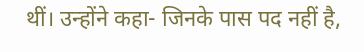थीं। उन्होंने कहा- जिनके पास पद नहीं है,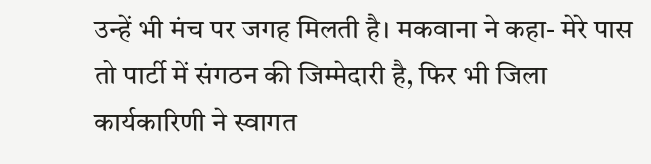उन्हें भी मंच पर जगह मिलती है। मकवाना ने कहा- मेरे पास तो पार्टी में संगठन की जिम्मेदारी है, फिर भी जिला कार्यकारिणी ने स्वागत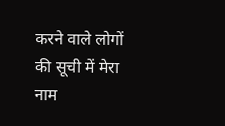करने वाले लोगों की सूची में मेरा नाम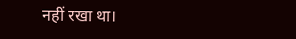नहीं रखा था।